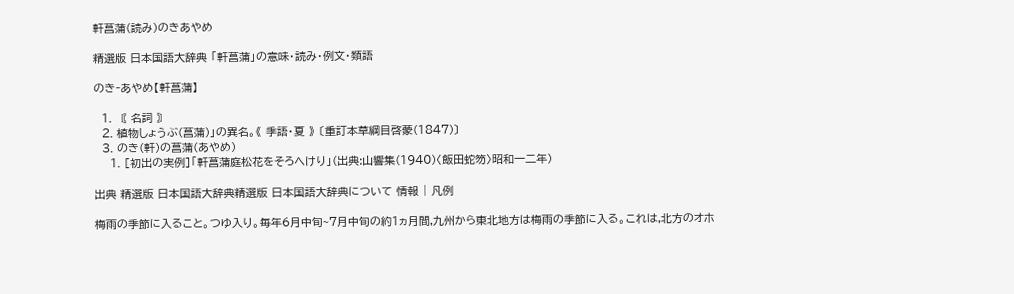軒菖蒲(読み)のきあやめ

精選版 日本国語大辞典 「軒菖蒲」の意味・読み・例文・類語

のき‐あやめ【軒菖蒲】

  1. 〘 名詞 〙
  2. 植物しょうぶ(菖蒲)」の異名。《 季語・夏 》 〔重訂本草綱目啓蒙(1847)〕
  3. のき(軒)の菖蒲(あやめ)
    1. [初出の実例]「軒菖蒲庭松花をそろへけり」(出典:山響集(1940)〈飯田蛇笏〉昭和一二年)

出典 精選版 日本国語大辞典精選版 日本国語大辞典について 情報 | 凡例

梅雨の季節に入ること。つゆ入り。毎年6月中旬~7月中旬の約1ヵ月間,九州から東北地方は梅雨の季節に入る。これは,北方のオホ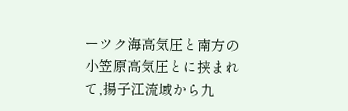ーツク海高気圧と南方の小笠原高気圧とに挟まれて,揚子江流域から九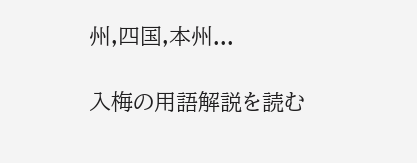州,四国,本州...

入梅の用語解説を読む